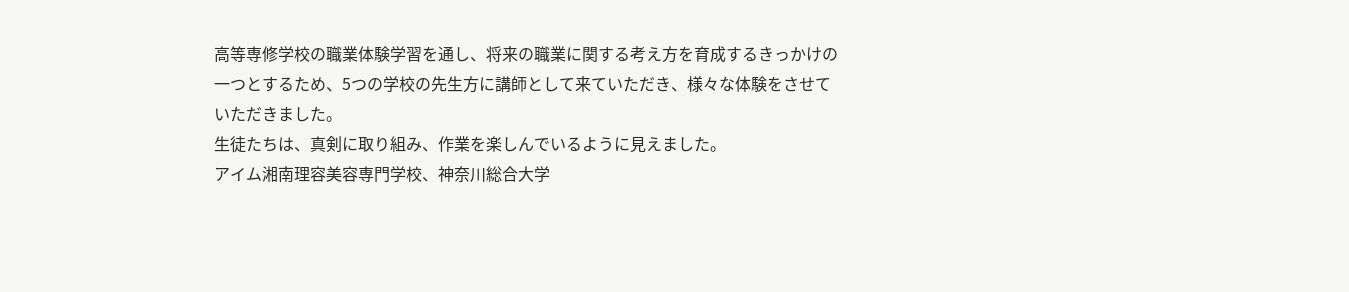高等専修学校の職業体験学習を通し、将来の職業に関する考え方を育成するきっかけの一つとするため、5つの学校の先生方に講師として来ていただき、様々な体験をさせていただきました。
生徒たちは、真剣に取り組み、作業を楽しんでいるように見えました。
アイム湘南理容美容専門学校、神奈川総合大学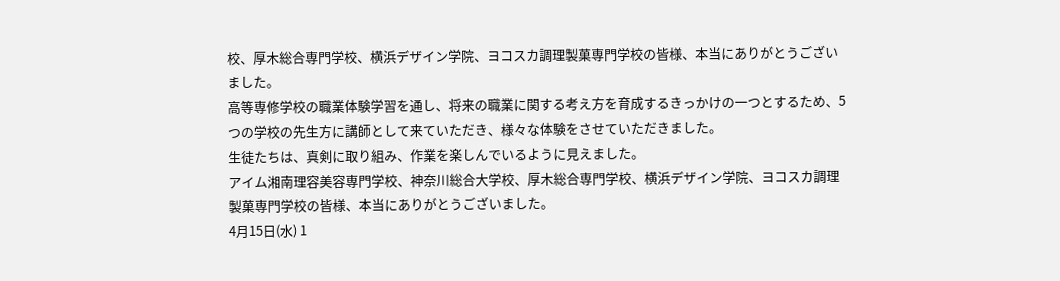校、厚木総合専門学校、横浜デザイン学院、ヨコスカ調理製菓専門学校の皆様、本当にありがとうございました。
高等専修学校の職業体験学習を通し、将来の職業に関する考え方を育成するきっかけの一つとするため、5つの学校の先生方に講師として来ていただき、様々な体験をさせていただきました。
生徒たちは、真剣に取り組み、作業を楽しんでいるように見えました。
アイム湘南理容美容専門学校、神奈川総合大学校、厚木総合専門学校、横浜デザイン学院、ヨコスカ調理製菓専門学校の皆様、本当にありがとうございました。
4月15日(水) 1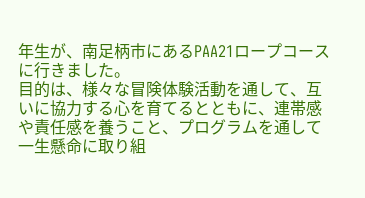年生が、南足柄市にあるPAA21ロープコースに行きました。
目的は、様々な冒険体験活動を通して、互いに協力する心を育てるとともに、連帯感や責任感を養うこと、プログラムを通して一生懸命に取り組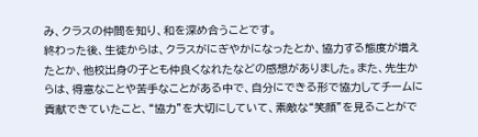み、クラスの仲間を知り、和を深め合うことです。
終わった後、生徒からは、クラスがにぎやかになったとか、協力する態度が増えたとか、他校出身の子とも仲良くなれたなどの感想がありました。また、先生からは、得意なことや苦手なことがある中で、自分にできる形で協力してチームに貢献できていたこと、“協力”を大切にしていて、素敵な“笑顔”を見ることがで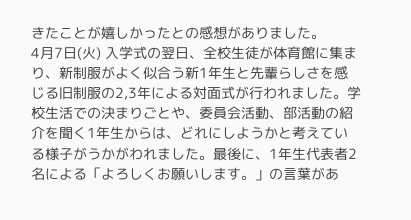きたことが嬉しかったとの感想がありました。
4月7日(火) 入学式の翌日、全校生徒が体育館に集まり、新制服がよく似合う新1年生と先輩らしさを感じる旧制服の2,3年による対面式が行われました。学校生活での決まりごとや、委員会活動、部活動の紹介を聞く1年生からは、どれにしようかと考えている様子がうかがわれました。最後に、1年生代表者2名による「よろしくお願いします。」の言葉があ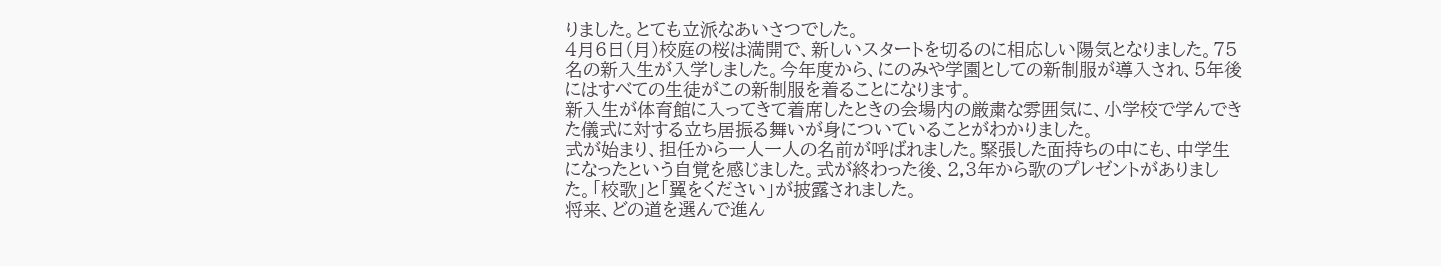りました。とても立派なあいさつでした。
4月6日(月)校庭の桜は満開で、新しいスタートを切るのに相応しい陽気となりました。75名の新入生が入学しました。今年度から、にのみや学園としての新制服が導入され、5年後にはすべての生徒がこの新制服を着ることになります。
新入生が体育館に入ってきて着席したときの会場内の厳粛な雰囲気に、小学校で学んできた儀式に対する立ち居振る舞いが身についていることがわかりました。
式が始まり、担任から一人一人の名前が呼ばれました。緊張した面持ちの中にも、中学生になったという自覚を感じました。式が終わった後、2,3年から歌のプレゼントがありました。「校歌」と「翼をください」が披露されました。
将来、どの道を選んで進ん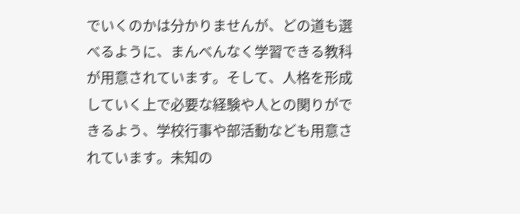でいくのかは分かりませんが、どの道も選べるように、まんべんなく学習できる教科が用意されています。そして、人格を形成していく上で必要な経験や人との関りができるよう、学校行事や部活動なども用意されています。未知の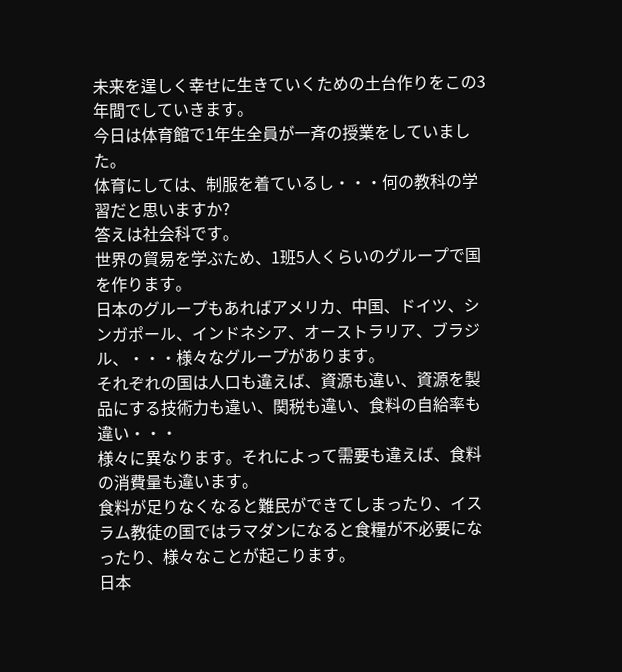未来を逞しく幸せに生きていくための土台作りをこの3年間でしていきます。
今日は体育館で1年生全員が一斉の授業をしていました。
体育にしては、制服を着ているし・・・何の教科の学習だと思いますか?
答えは社会科です。
世界の貿易を学ぶため、1班5人くらいのグループで国を作ります。
日本のグループもあればアメリカ、中国、ドイツ、シンガポール、インドネシア、オーストラリア、ブラジル、・・・様々なグループがあります。
それぞれの国は人口も違えば、資源も違い、資源を製品にする技術力も違い、関税も違い、食料の自給率も違い・・・
様々に異なります。それによって需要も違えば、食料の消費量も違います。
食料が足りなくなると難民ができてしまったり、イスラム教徒の国ではラマダンになると食糧が不必要になったり、様々なことが起こります。
日本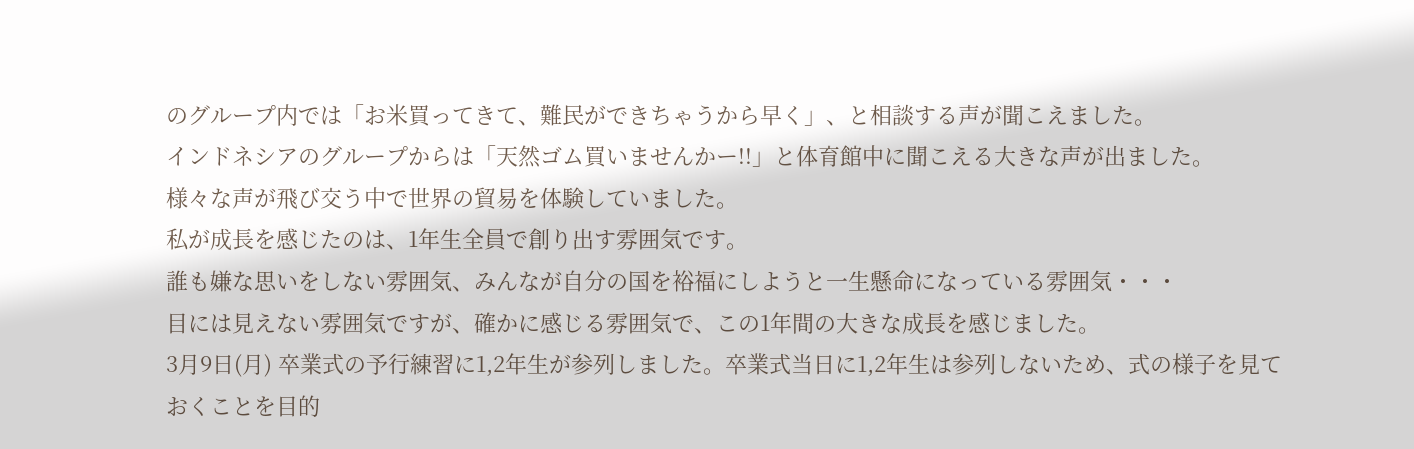のグループ内では「お米買ってきて、難民ができちゃうから早く」、と相談する声が聞こえました。
インドネシアのグループからは「天然ゴム買いませんかー!!」と体育館中に聞こえる大きな声が出ました。
様々な声が飛び交う中で世界の貿易を体験していました。
私が成長を感じたのは、1年生全員で創り出す雰囲気です。
誰も嫌な思いをしない雰囲気、みんなが自分の国を裕福にしようと一生懸命になっている雰囲気・・・
目には見えない雰囲気ですが、確かに感じる雰囲気で、この1年間の大きな成長を感じました。
3月9日(月) 卒業式の予行練習に1,2年生が参列しました。卒業式当日に1,2年生は参列しないため、式の様子を見ておくことを目的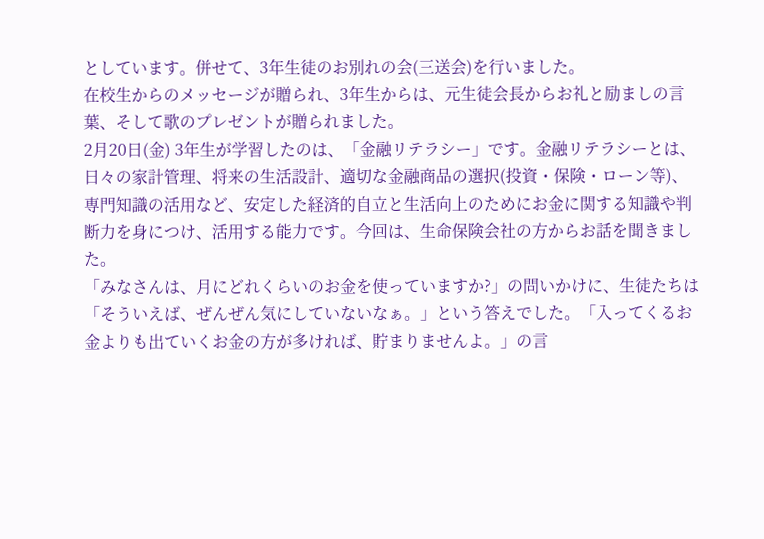としています。併せて、3年生徒のお別れの会(三送会)を行いました。
在校生からのメッセージが贈られ、3年生からは、元生徒会長からお礼と励ましの言葉、そして歌のプレゼントが贈られました。
2月20日(金) 3年生が学習したのは、「金融リテラシー」です。金融リテラシーとは、日々の家計管理、将来の生活設計、適切な金融商品の選択(投資・保険・ローン等)、専門知識の活用など、安定した経済的自立と生活向上のためにお金に関する知識や判断力を身につけ、活用する能力です。今回は、生命保険会社の方からお話を聞きました。
「みなさんは、月にどれくらいのお金を使っていますか?」の問いかけに、生徒たちは「そういえば、ぜんぜん気にしていないなぁ。」という答えでした。「入ってくるお金よりも出ていくお金の方が多ければ、貯まりませんよ。」の言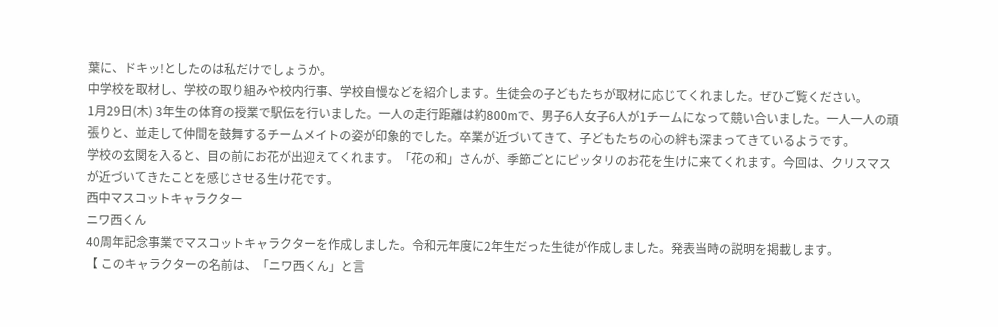葉に、ドキッ!としたのは私だけでしょうか。
中学校を取材し、学校の取り組みや校内行事、学校自慢などを紹介します。生徒会の子どもたちが取材に応じてくれました。ぜひご覧ください。
1月29日(木) 3年生の体育の授業で駅伝を行いました。一人の走行距離は約800mで、男子6人女子6人が1チームになって競い合いました。一人一人の頑張りと、並走して仲間を鼓舞するチームメイトの姿が印象的でした。卒業が近づいてきて、子どもたちの心の絆も深まってきているようです。
学校の玄関を入ると、目の前にお花が出迎えてくれます。「花の和」さんが、季節ごとにピッタリのお花を生けに来てくれます。今回は、クリスマスが近づいてきたことを感じさせる生け花です。
西中マスコットキャラクター
ニワ西くん
40周年記念事業でマスコットキャラクターを作成しました。令和元年度に2年生だった生徒が作成しました。発表当時の説明を掲載します。
【 このキャラクターの名前は、「ニワ西くん」と言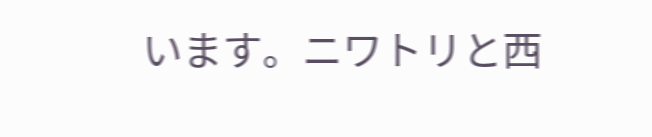います。ニワトリと西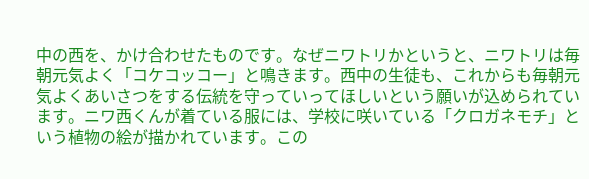中の西を、かけ合わせたものです。なぜニワトリかというと、ニワトリは毎朝元気よく「コケコッコー」と鳴きます。西中の生徒も、これからも毎朝元気よくあいさつをする伝統を守っていってほしいという願いが込められています。ニワ西くんが着ている服には、学校に咲いている「クロガネモチ」という植物の絵が描かれています。この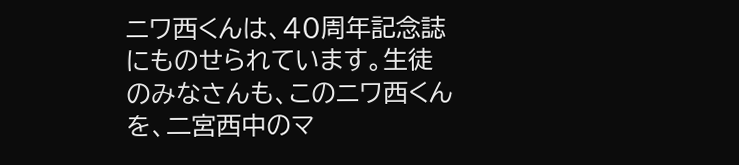ニワ西くんは、40周年記念誌にものせられています。生徒のみなさんも、このニワ西くんを、二宮西中のマ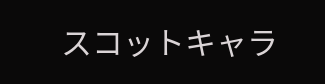スコットキャラ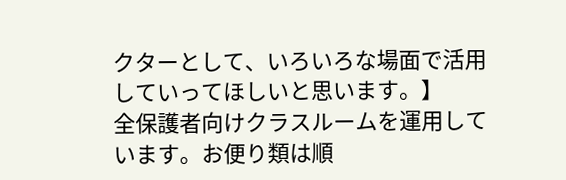クターとして、いろいろな場面で活用していってほしいと思います。】
全保護者向けクラスルームを運用しています。お便り類は順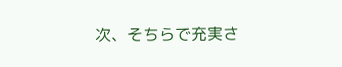次、そちらで充実さ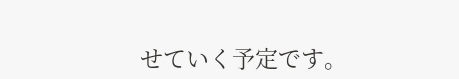せていく予定です。